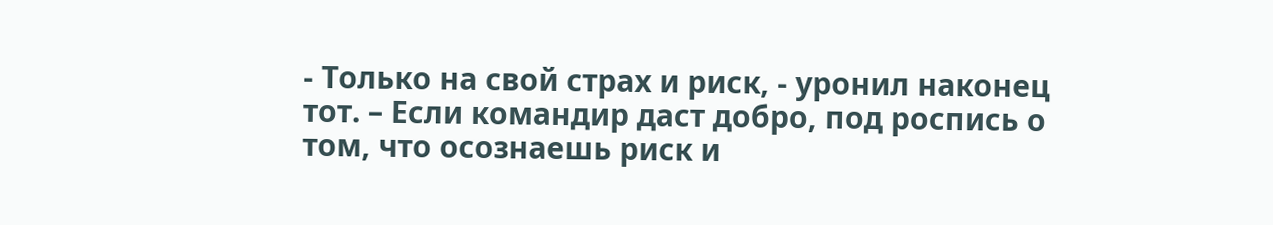- Только на свой страх и риск, - уронил наконец тот. – Если командир даст добро, под роспись о том, что осознаешь риск и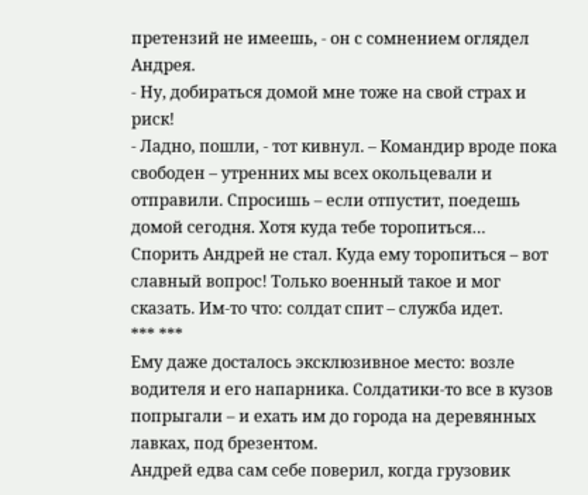претензий не имеешь, - он с сомнением оглядел Андрея.
- Ну, добираться домой мне тоже на свой страх и риск!
- Ладно, пошли, - тот кивнул. – Командир вроде пока свободен – утренних мы всех окольцевали и отправили. Спросишь – если отпустит, поедешь домой сегодня. Хотя куда тебе торопиться…
Спорить Андрей не стал. Куда ему торопиться – вот славный вопрос! Только военный такое и мог сказать. Им-то что: солдат спит – служба идет.
*** ***
Ему даже досталось эксклюзивное место: возле водителя и его напарника. Солдатики-то все в кузов попрыгали – и ехать им до города на деревянных лавках, под брезентом.
Андрей едва сам себе поверил, когда грузовик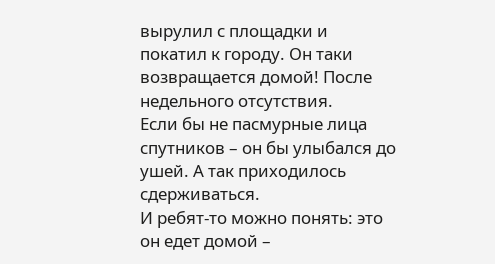вырулил с площадки и покатил к городу. Он таки возвращается домой! После недельного отсутствия.
Если бы не пасмурные лица спутников – он бы улыбался до ушей. А так приходилось сдерживаться.
И ребят-то можно понять: это он едет домой –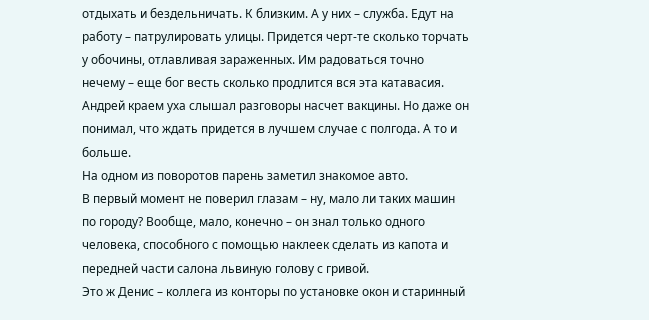отдыхать и бездельничать. К близким. А у них – служба. Едут на работу – патрулировать улицы. Придется черт-те сколько торчать у обочины, отлавливая зараженных. Им радоваться точно нечему – еще бог весть сколько продлится вся эта катавасия.
Андрей краем уха слышал разговоры насчет вакцины. Но даже он понимал, что ждать придется в лучшем случае с полгода. А то и больше.
На одном из поворотов парень заметил знакомое авто.
В первый момент не поверил глазам – ну, мало ли таких машин по городу? Вообще, мало, конечно – он знал только одного человека, способного с помощью наклеек сделать из капота и передней части салона львиную голову с гривой.
Это ж Денис – коллега из конторы по установке окон и старинный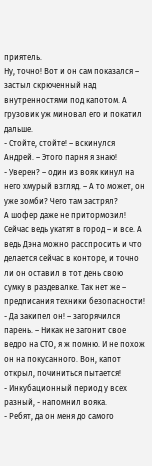приятель.
Ну, точно! Вот и он сам показался – застыл скрюченный над внутренностями под капотом. А грузовик уж миновал его и покатил дальше.
- Стойте, стойте! – вскинулся Андрей. – Этого парня я знаю!
- Уверен? – один из вояк кинул на него хмурый взгляд. – А то может, он уже зомби? Чего там застрял?
А шофер даже не притормозил! Сейчас ведь укатят в город – и все. А ведь Дэна можно расспросить и что делается сейчас в конторе, и точно ли он оставил в тот день свою сумку в раздевалке. Так нет же – предписания техники безопасности!
- Да закипел он! – загорячился парень. – Никак не загонит свое ведро на СТО, я ж помню. И не похож он на покусанного. Вон, капот открыл, починиться пытается!
- Инкубационный период у всех разный, - напомнил вояка.
- Ребят, да он меня до самого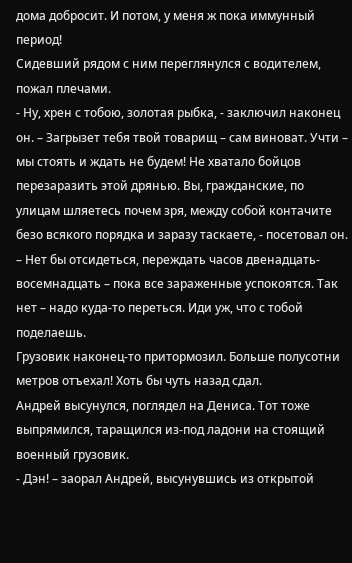дома добросит. И потом, у меня ж пока иммунный период!
Сидевший рядом с ним переглянулся с водителем, пожал плечами.
- Ну, хрен с тобою, золотая рыбка, - заключил наконец он. – Загрызет тебя твой товарищ – сам виноват. Учти – мы стоять и ждать не будем! Не хватало бойцов перезаразить этой дрянью. Вы, гражданские, по улицам шляетесь почем зря, между собой контачите безо всякого порядка и заразу таскаете, - посетовал он. – Нет бы отсидеться, переждать часов двенадцать-восемнадцать – пока все зараженные успокоятся. Так нет – надо куда-то переться. Иди уж, что с тобой поделаешь.
Грузовик наконец-то притормозил. Больше полусотни метров отъехал! Хоть бы чуть назад сдал.
Андрей высунулся, поглядел на Дениса. Тот тоже выпрямился, таращился из-под ладони на стоящий военный грузовик.
- Дэн! – заорал Андрей, высунувшись из открытой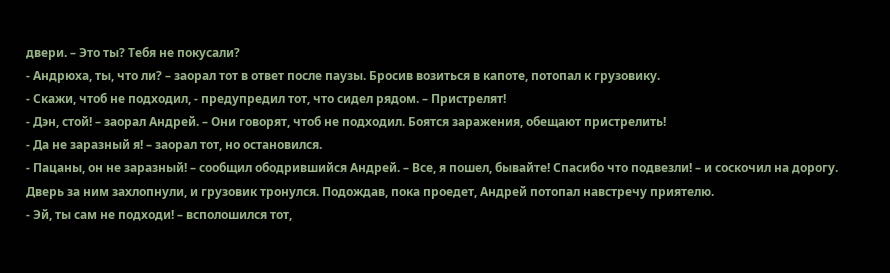двери. – Это ты? Тебя не покусали?
- Андрюха, ты, что ли? – заорал тот в ответ после паузы. Бросив возиться в капоте, потопал к грузовику.
- Скажи, чтоб не подходил, - предупредил тот, что сидел рядом. – Пристрелят!
- Дэн, стой! – заорал Андрей. – Они говорят, чтоб не подходил. Боятся заражения, обещают пристрелить!
- Да не заразный я! – заорал тот, но остановился.
- Пацаны, он не заразный! – сообщил ободрившийся Андрей. – Все, я пошел, бывайте! Спасибо что подвезли! – и соскочил на дорогу.
Дверь за ним захлопнули, и грузовик тронулся. Подождав, пока проедет, Андрей потопал навстречу приятелю.
- Эй, ты сам не подходи! – всполошился тот,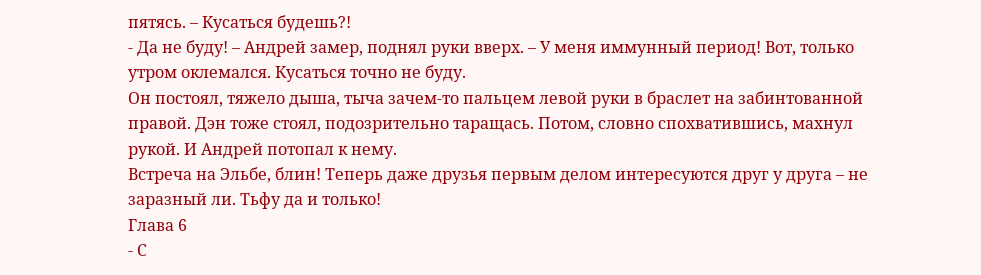пятясь. – Кусаться будешь?!
- Да не буду! – Андрей замер, поднял руки вверх. – У меня иммунный период! Вот, только утром оклемался. Кусаться точно не буду.
Он постоял, тяжело дыша, тыча зачем-то пальцем левой руки в браслет на забинтованной правой. Дэн тоже стоял, подозрительно таращась. Потом, словно спохватившись, махнул рукой. И Андрей потопал к нему.
Встреча на Эльбе, блин! Теперь даже друзья первым делом интересуются друг у друга – не заразный ли. Тьфу да и только!
Глава 6
- С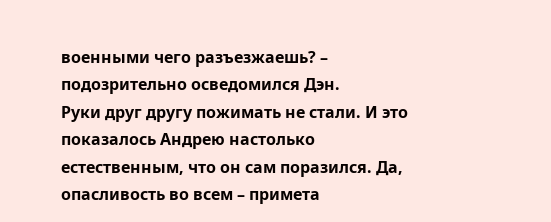военными чего разъезжаешь? – подозрительно осведомился Дэн.
Руки друг другу пожимать не стали. И это показалось Андрею настолько естественным, что он сам поразился. Да, опасливость во всем – примета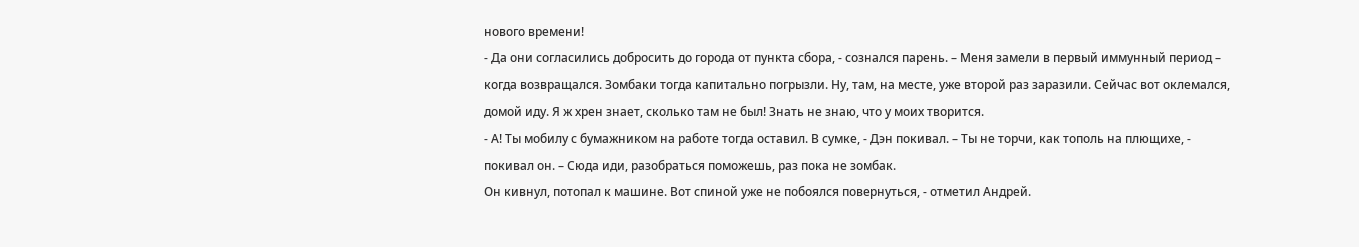нового времени!
- Да они согласились добросить до города от пункта сбора, - сознался парень. – Меня замели в первый иммунный период – когда возвращался. Зомбаки тогда капитально погрызли. Ну, там, на месте, уже второй раз заразили. Сейчас вот оклемался, домой иду. Я ж хрен знает, сколько там не был! Знать не знаю, что у моих творится.
- А! Ты мобилу с бумажником на работе тогда оставил. В сумке, - Дэн покивал. – Ты не торчи, как тополь на плющихе, - покивал он. – Сюда иди, разобраться поможешь, раз пока не зомбак.
Он кивнул, потопал к машине. Вот спиной уже не побоялся повернуться, - отметил Андрей.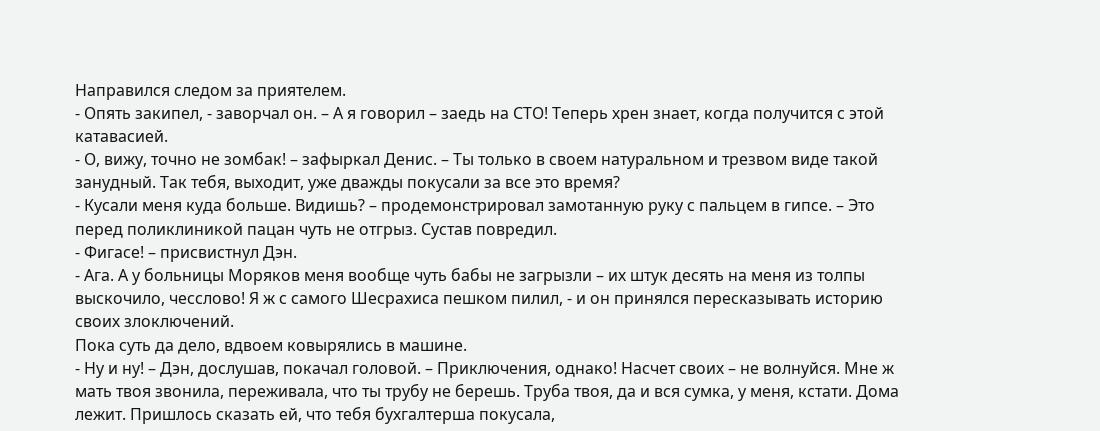Направился следом за приятелем.
- Опять закипел, - заворчал он. – А я говорил – заедь на СТО! Теперь хрен знает, когда получится с этой катавасией.
- О, вижу, точно не зомбак! – зафыркал Денис. – Ты только в своем натуральном и трезвом виде такой занудный. Так тебя, выходит, уже дважды покусали за все это время?
- Кусали меня куда больше. Видишь? – продемонстрировал замотанную руку с пальцем в гипсе. – Это перед поликлиникой пацан чуть не отгрыз. Сустав повредил.
- Фигасе! – присвистнул Дэн.
- Ага. А у больницы Моряков меня вообще чуть бабы не загрызли – их штук десять на меня из толпы выскочило, чесслово! Я ж с самого Шесрахиса пешком пилил, - и он принялся пересказывать историю своих злоключений.
Пока суть да дело, вдвоем ковырялись в машине.
- Ну и ну! – Дэн, дослушав, покачал головой. – Приключения, однако! Насчет своих – не волнуйся. Мне ж мать твоя звонила, переживала, что ты трубу не берешь. Труба твоя, да и вся сумка, у меня, кстати. Дома лежит. Пришлось сказать ей, что тебя бухгалтерша покусала,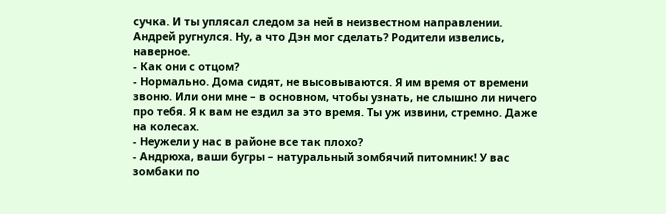сучка. И ты уплясал следом за ней в неизвестном направлении.
Андрей ругнулся. Ну, а что Дэн мог сделать? Родители извелись, наверное.
- Как они с отцом?
- Нормально. Дома сидят, не высовываются. Я им время от времени звоню. Или они мне – в основном, чтобы узнать, не слышно ли ничего про тебя. Я к вам не ездил за это время. Ты уж извини, стремно. Даже на колесах.
- Неужели у нас в районе все так плохо?
- Андрюха, ваши бугры – натуральный зомбячий питомник! У вас зомбаки по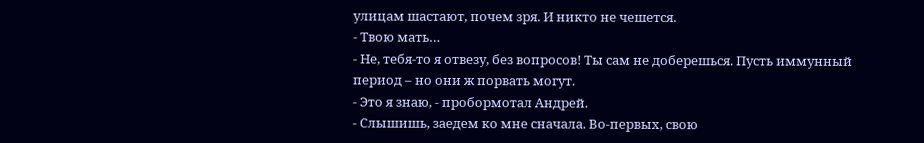улицам шастают, почем зря. И никто не чешется.
- Твою мать…
- Не, тебя-то я отвезу, без вопросов! Ты сам не доберешься. Пусть иммунный период – но они ж порвать могут.
- Это я знаю, - пробормотал Андрей.
- Слышишь, заедем ко мне сначала. Во-первых, свою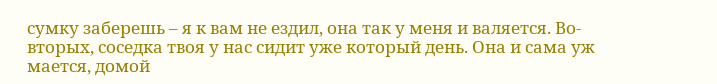сумку заберешь – я к вам не ездил, она так у меня и валяется. Во-вторых, соседка твоя у нас сидит уже который день. Она и сама уж мается, домой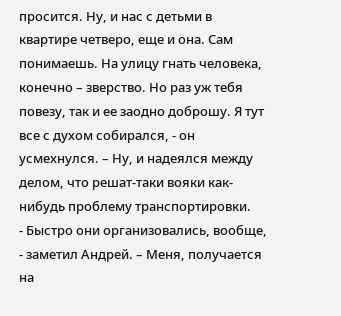просится. Ну, и нас с детьми в квартире четверо, еще и она. Сам понимаешь. На улицу гнать человека, конечно – зверство. Но раз уж тебя повезу, так и ее заодно доброшу. Я тут все с духом собирался, - он усмехнулся. – Ну, и надеялся между делом, что решат-таки вояки как-нибудь проблему транспортировки.
- Быстро они организовались, вообще, - заметил Андрей. – Меня, получается на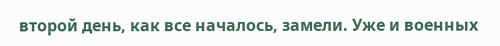второй день, как все началось, замели. Уже и военных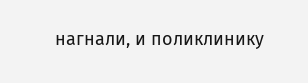нагнали, и поликлинику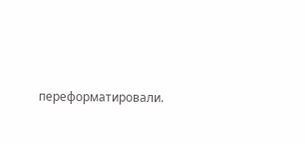переформатировали.